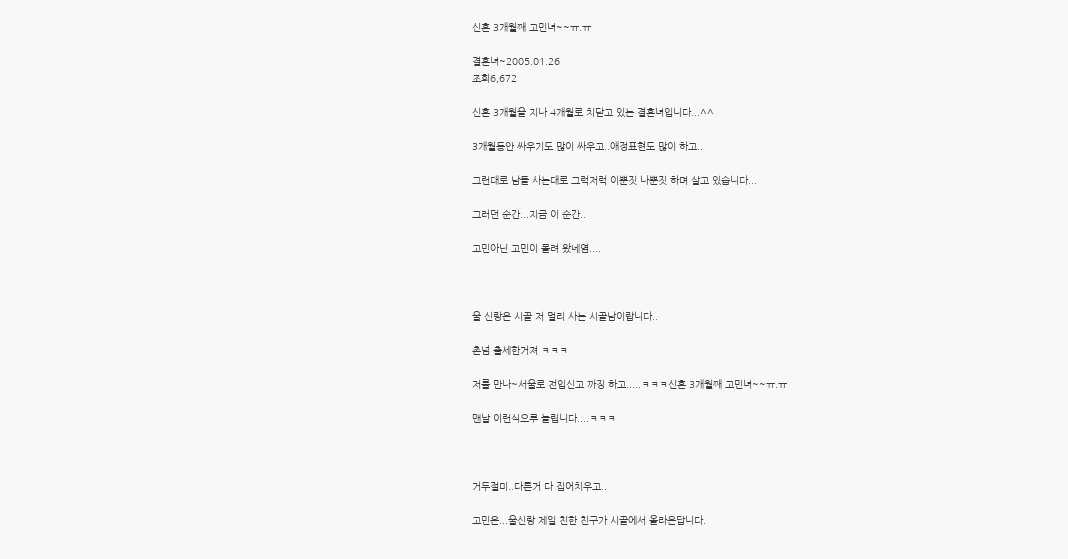신혼 3개월째 고민녀~~ㅠ.ㅠ

결혼녀~2005.01.26
조회6,672

신혼 3개월을 지나 4개월로 치닫고 있는 결혼녀입니다...^^

3개월동안 싸우기도 많이 싸우고..애정표현도 많이 하고..

그런대로 남들 사는대로 그럭저럭 이뿐짓 나뿐짓 하며 살고 있습니다...

그러던 순간...지금 이 순간..

고민아닌 고민이 몰려 왔네염....



울 신랑은 시골 저 멀리 사는 시골남이랍니다..

촌넘 출세한거져 ㅋㅋㅋ

저를 만나~서울로 전입신고 까징 하고.....ㅋㅋㅋ신혼 3개월째 고민녀~~ㅠ.ㅠ

맨날 이런식으루 놀립니다....ㅋㅋㅋ



거두절미..다른거 다 집어치우고..

고민은...울신랑 제일 친한 친구가 시골에서 올라온답니다.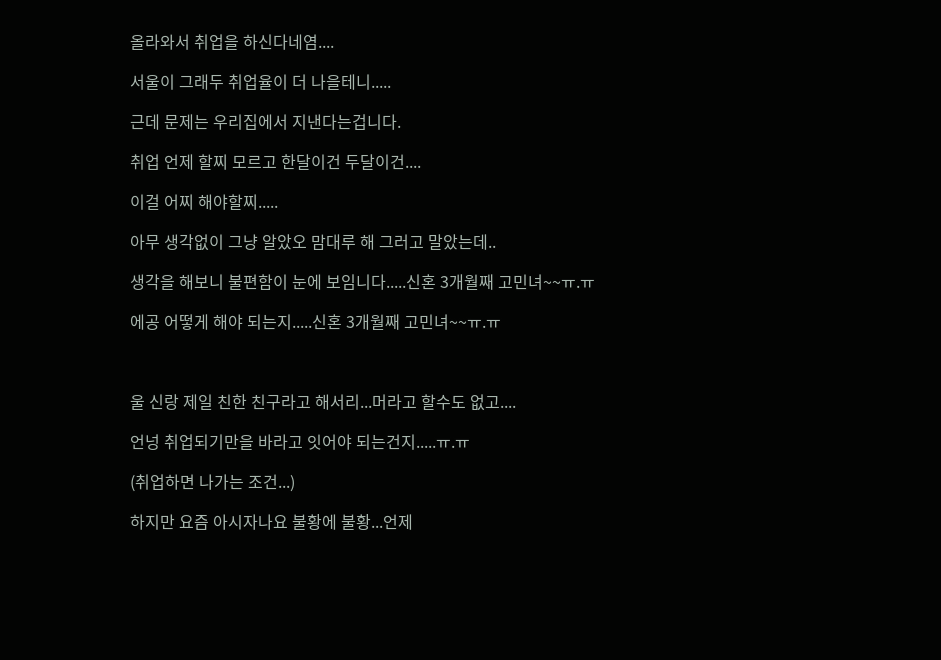올라와서 취업을 하신다네염....

서울이 그래두 취업율이 더 나을테니.....

근데 문제는 우리집에서 지낸다는겁니다.

취업 언제 할찌 모르고 한달이건 두달이건....

이걸 어찌 해야할찌.....

아무 생각없이 그냥 알았오 맘대루 해 그러고 말았는데..

생각을 해보니 불편함이 눈에 보임니다.....신혼 3개월째 고민녀~~ㅠ.ㅠ

에공 어떻게 해야 되는지.....신혼 3개월째 고민녀~~ㅠ.ㅠ



울 신랑 제일 친한 친구라고 해서리...머라고 할수도 없고....

언넝 취업되기만을 바라고 잇어야 되는건지.....ㅠ.ㅠ

(취업하면 나가는 조건...)

하지만 요즘 아시자나요 불황에 불황...언제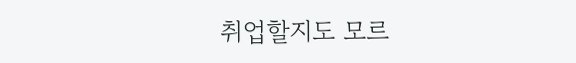취업할지도 모르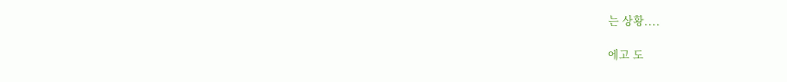는 상황....

에고 도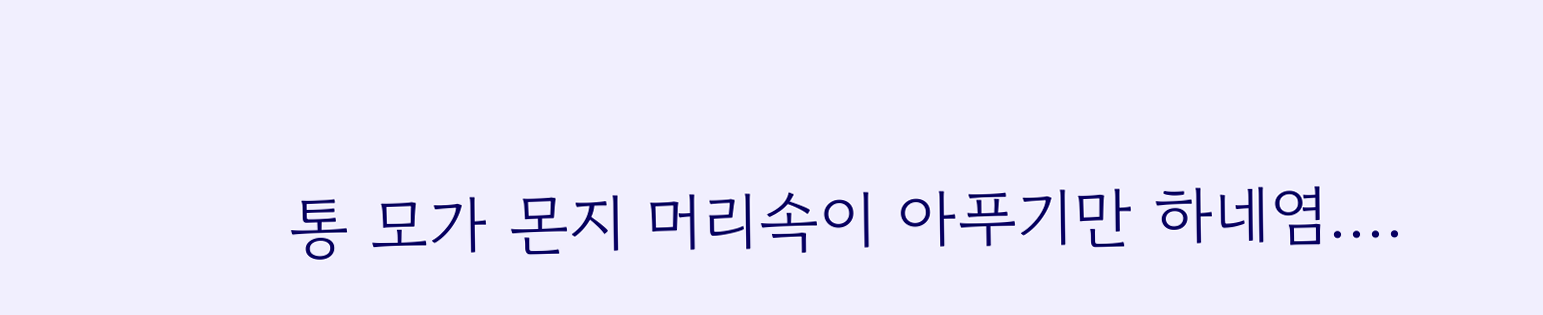통 모가 몬지 머리속이 아푸기만 하네염....